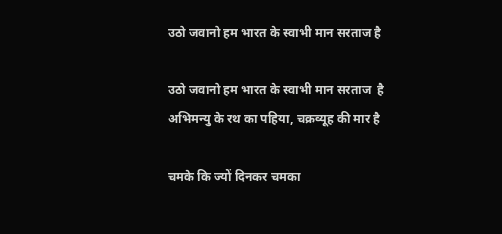उठो जवानो हम भारत के स्वाभी मान सरताज है

उठो जवानो हम भारत के स्वाभी मान सरताज  है
अभिमन्यु के रथ का पहिया, चक्रव्यूह की मार है

चमके कि ज्यों दिनकर चमका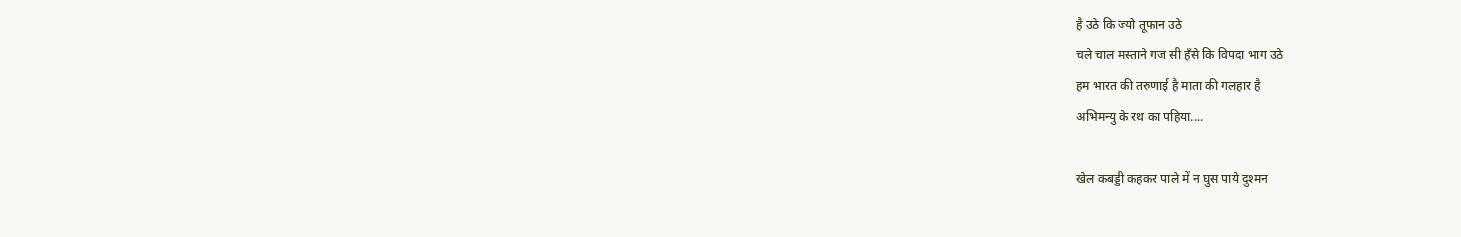है उठे कि ज्यो तूफान उठे
चले चाल मस्ताने गज सी हँसे कि विपदा भाग उठे
हम भारत की तरुणाई है माता की गलहार है
अभिमन्यु के रथ का पहिया....

खेल कबड्डी कहकर पाले में न घुस पाये दुश्मन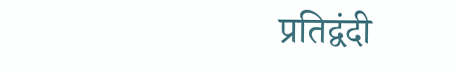प्रतिद्वंदी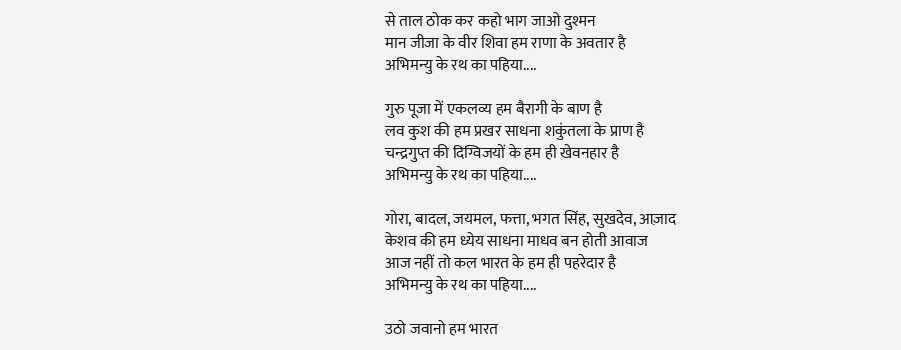से ताल ठोक कर कहो भाग जाओ दुश्मन
मान जीजा के वीर शिवा हम राणा के अवतार है
अभिमन्यु के रथ का पहिया....

गुरु पूजा में एकलव्य हम बैरागी के बाण है
लव कुश की हम प्रखर साधना शकुंतला के प्राण है
चन्द्रगुप्त की दिग्विजयों के हम ही खेवनहार है
अभिमन्यु के रथ का पहिया....

गोरा, बादल, जयमल, फत्ता, भगत सिंह, सुखदेव, आज़ाद
केशव की हम ध्येय साधना माधव बन होती आवाज
आज नहीं तो कल भारत के हम ही पहरेदार है
अभिमन्यु के रथ का पहिया....

उठो जवानो हम भारत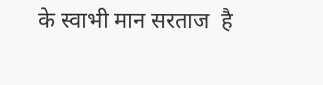के स्वाभी मान सरताज  है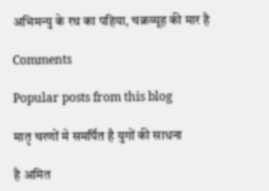अभिमन्यु के रथ का पहिया, चक्रव्यूह की मार है

Comments

Popular posts from this blog

मातृ चरणों मे समर्पित है युगों की साधना

है अमित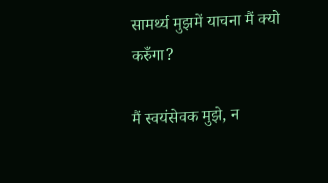सामर्थ्य मुझमें याचना मैं क्यो करुँगा?

मैं स्वयंसेवक मुझे, न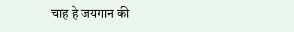चाह हे जयगान की